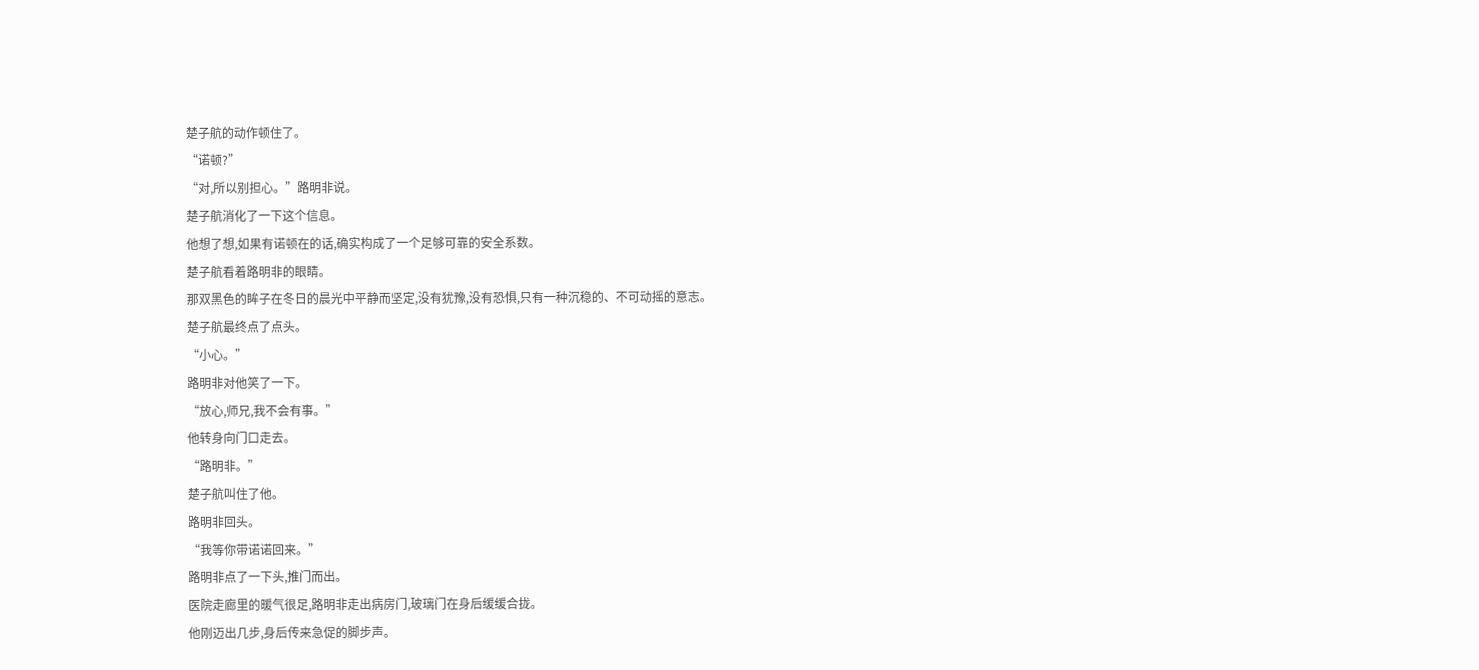楚子航的动作顿住了。
“诺顿?”
“对,所以别担心。”路明非说。
楚子航消化了一下这个信息。
他想了想,如果有诺顿在的话,确实构成了一个足够可靠的安全系数。
楚子航看着路明非的眼睛。
那双黑色的眸子在冬日的晨光中平静而坚定,没有犹豫,没有恐惧,只有一种沉稳的、不可动摇的意志。
楚子航最终点了点头。
“小心。”
路明非对他笑了一下。
“放心,师兄,我不会有事。”
他转身向门口走去。
“路明非。”
楚子航叫住了他。
路明非回头。
“我等你带诺诺回来。”
路明非点了一下头,推门而出。
医院走廊里的暖气很足,路明非走出病房门,玻璃门在身后缓缓合拢。
他刚迈出几步,身后传来急促的脚步声。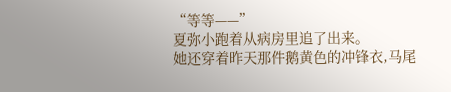“等等——”
夏弥小跑着从病房里追了出来。
她还穿着昨天那件鹅黄色的冲锋衣,马尾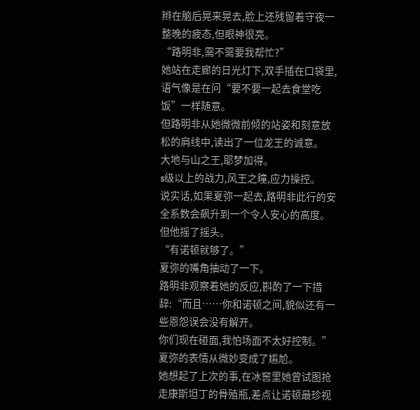辫在脑后晃来晃去,脸上还残留着守夜一整晚的疲态,但眼神很亮。
“路明非,需不需要我帮忙?”
她站在走廊的日光灯下,双手插在口袋里,语气像是在问“要不要一起去食堂吃饭”一样随意。
但路明非从她微微前倾的站姿和刻意放松的肩线中,读出了一位龙王的诚意。
大地与山之王,耶梦加得。
s级以上的战力,风王之瞳,应力操控。
说实话,如果夏弥一起去,路明非此行的安全系数会飙升到一个令人安心的高度。
但他摇了摇头。
“有诺顿就够了。”
夏弥的嘴角抽动了一下。
路明非观察着她的反应,斟酌了一下措辞:“而且……你和诺顿之间,貌似还有一些恩怨误会没有解开。
你们现在碰面,我怕场面不太好控制。”
夏弥的表情从微妙变成了尴尬。
她想起了上次的事,在冰窖里她曾试图抢走康斯坦丁的骨殖瓶,差点让诺顿最珍视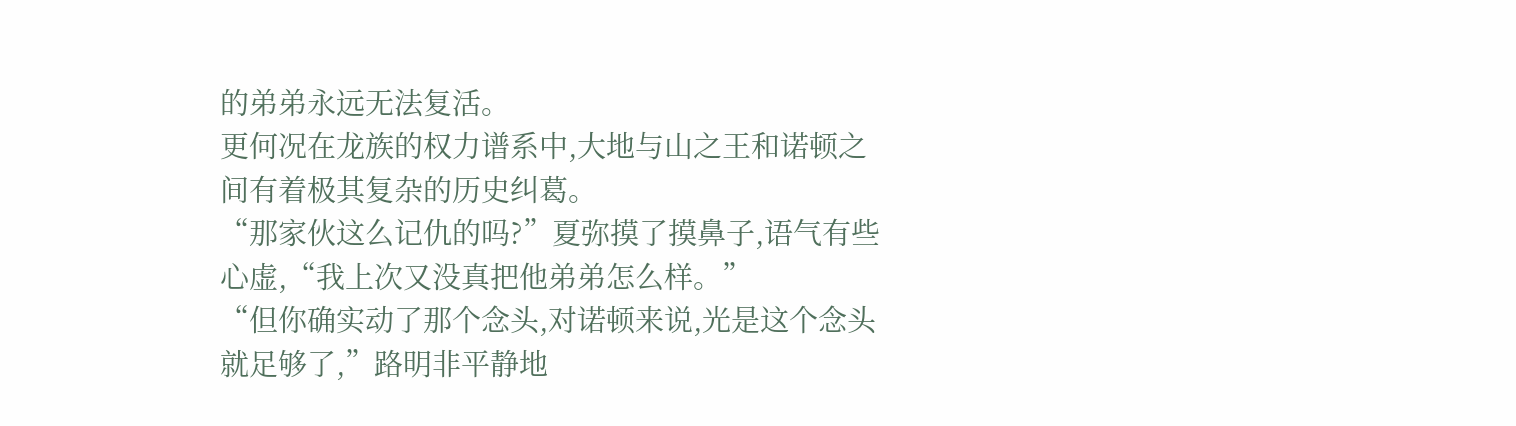的弟弟永远无法复活。
更何况在龙族的权力谱系中,大地与山之王和诺顿之间有着极其复杂的历史纠葛。
“那家伙这么记仇的吗?”夏弥摸了摸鼻子,语气有些心虚,“我上次又没真把他弟弟怎么样。”
“但你确实动了那个念头,对诺顿来说,光是这个念头就足够了,”路明非平静地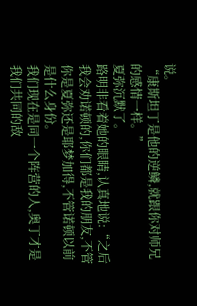说。
“康斯坦丁是他的逆鳞,就跟你对师兄的感情一样。”
夏弥沉默了。
路明非看着她的眼睛,认真地说:“之后我会劝诺顿的,你们都是我的朋友,不管你是夏弥还是耶梦加得,不管诺顿以前是什么身份。
我们现在是同一个阵营的人,奥丁才是我们共同的敌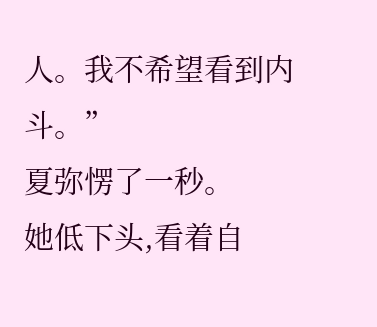人。我不希望看到内斗。”
夏弥愣了一秒。
她低下头,看着自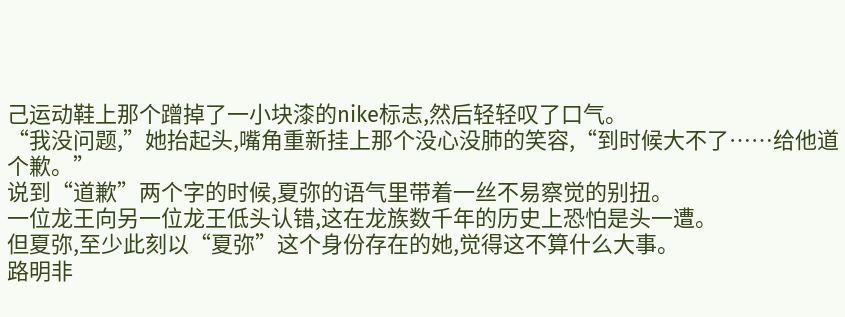己运动鞋上那个蹭掉了一小块漆的nike标志,然后轻轻叹了口气。
“我没问题,”她抬起头,嘴角重新挂上那个没心没肺的笑容,“到时候大不了……给他道个歉。”
说到“道歉”两个字的时候,夏弥的语气里带着一丝不易察觉的别扭。
一位龙王向另一位龙王低头认错,这在龙族数千年的历史上恐怕是头一遭。
但夏弥,至少此刻以“夏弥”这个身份存在的她,觉得这不算什么大事。
路明非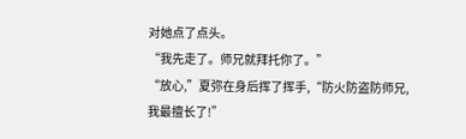对她点了点头。
“我先走了。师兄就拜托你了。”
“放心,”夏弥在身后挥了挥手,“防火防盗防师兄,我最擅长了!”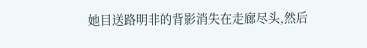她目送路明非的背影消失在走廊尽头,然后